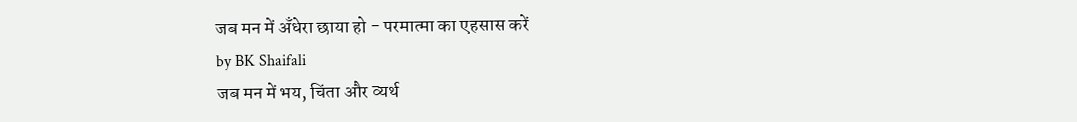जब मन में अँधेरा छाया हो - परमात्मा का एहसास करें
by BK Shaifali
जब मन में भय, चिंता और व्यर्थ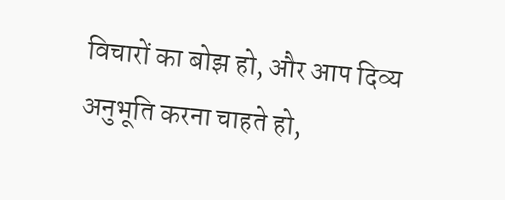विचारों का बोझ हो, और आप दिव्य अनुभूति करना चाहते हो,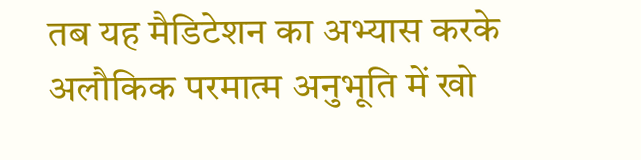तब यह मैडिटेशन का अभ्यास करके अलौकिक परमात्म अनुभूति में खो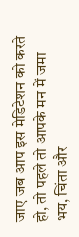जाए जब आप इस मेडिटेशन को करते हो, तो पहले तो आपके मन में जमा भय, चिंता और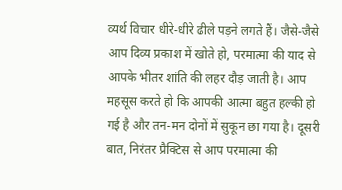व्यर्थ विचार धीरे-धीरे ढीले पड़ने लगते हैं। जैसे-जैसे आप दिव्य प्रकाश में खोते हो, परमात्मा की याद से आपके भीतर शांति की लहर दौड़ जाती है। आप महसूस करते हो कि आपकी आत्मा बहुत हल्की हो गई है और तन-मन दोनों में सुकून छा गया है। दूसरी बात, निरंतर प्रैक्टिस से आप परमात्मा की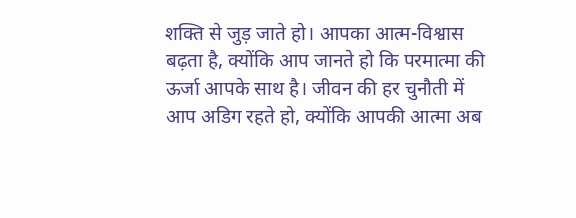शक्ति से जुड़ जाते हो। आपका आत्म-विश्वास बढ़ता है, क्योंकि आप जानते हो कि परमात्मा की ऊर्जा आपके साथ है। जीवन की हर चुनौती में आप अडिग रहते हो, क्योंकि आपकी आत्मा अब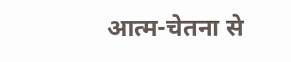आत्म-चेतना से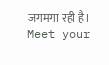जगमगा रही है।
Meet your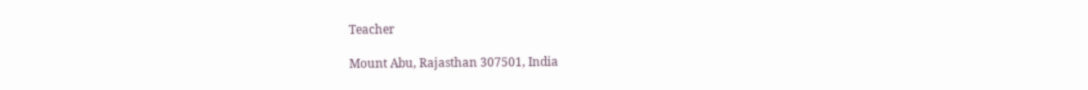Teacher

Mount Abu, Rajasthan 307501, India